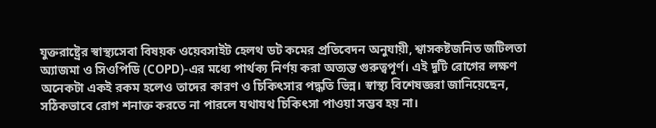যুক্তরাষ্ট্রের স্বাস্থ্যসেবা বিষয়ক ওয়েবসাইট হেলথ ডট কমের প্রতিবেদন অনুযায়ী, শ্বাসকষ্টজনিত জটিলতা অ্যাজমা ও সিওপিডি (COPD)-এর মধ্যে পার্থক্য নির্ণয় করা অত্যন্ত গুরুত্বপূর্ণ। এই দুটি রোগের লক্ষণ অনেকটা একই রকম হলেও তাদের কারণ ও চিকিৎসার পদ্ধতি ভিন্ন। স্বাস্থ্য বিশেষজ্ঞরা জানিয়েছেন, সঠিকভাবে রোগ শনাক্ত করতে না পারলে যথাযথ চিকিৎসা পাওয়া সম্ভব হয় না।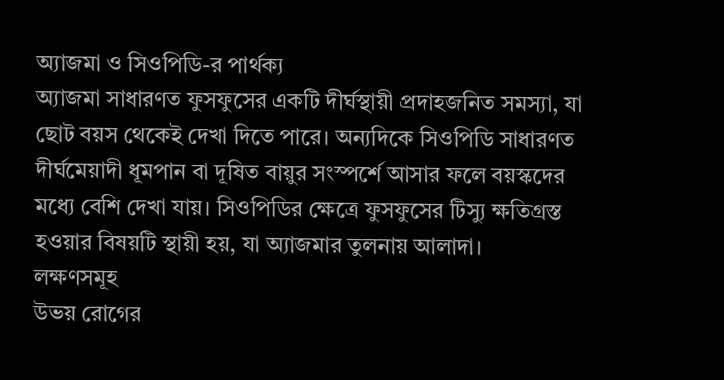অ্যাজমা ও সিওপিডি-র পার্থক্য
অ্যাজমা সাধারণত ফুসফুসের একটি দীর্ঘস্থায়ী প্রদাহজনিত সমস্যা, যা ছোট বয়স থেকেই দেখা দিতে পারে। অন্যদিকে সিওপিডি সাধারণত দীর্ঘমেয়াদী ধূমপান বা দূষিত বায়ুর সংস্পর্শে আসার ফলে বয়স্কদের মধ্যে বেশি দেখা যায়। সিওপিডির ক্ষেত্রে ফুসফুসের টিস্যু ক্ষতিগ্রস্ত হওয়ার বিষয়টি স্থায়ী হয়, যা অ্যাজমার তুলনায় আলাদা।
লক্ষণসমূহ
উভয় রোগের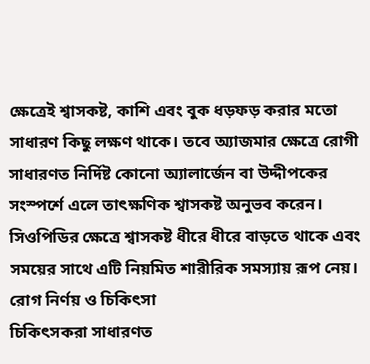ক্ষেত্রেই শ্বাসকষ্ট, কাশি এবং বুক ধড়ফড় করার মতো সাধারণ কিছু লক্ষণ থাকে। তবে অ্যাজমার ক্ষেত্রে রোগী সাধারণত নির্দিষ্ট কোনো অ্যালার্জেন বা উদ্দীপকের সংস্পর্শে এলে তাৎক্ষণিক শ্বাসকষ্ট অনুভব করেন। সিওপিডির ক্ষেত্রে শ্বাসকষ্ট ধীরে ধীরে বাড়তে থাকে এবং সময়ের সাথে এটি নিয়মিত শারীরিক সমস্যায় রূপ নেয়।
রোগ নির্ণয় ও চিকিৎসা
চিকিৎসকরা সাধারণত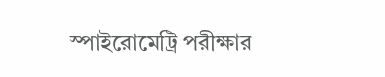স্পাইরোমেট্রি পরীক্ষার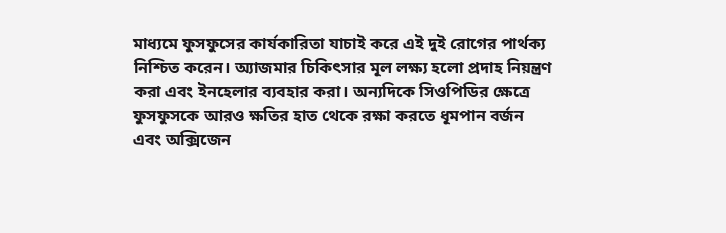মাধ্যমে ফুসফুসের কার্যকারিতা যাচাই করে এই দুই রোগের পার্থক্য নিশ্চিত করেন। অ্যাজমার চিকিৎসার মূল লক্ষ্য হলো প্রদাহ নিয়ন্ত্রণ করা এবং ইনহেলার ব্যবহার করা। অন্যদিকে সিওপিডির ক্ষেত্রে ফুসফুসকে আরও ক্ষতির হাত থেকে রক্ষা করতে ধূমপান বর্জন এবং অক্সিজেন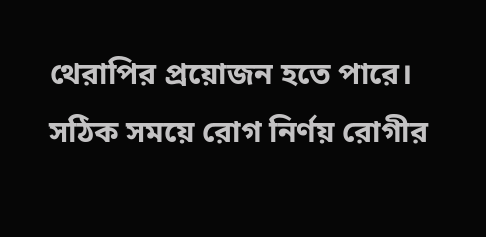থেরাপির প্রয়োজন হতে পারে। সঠিক সময়ে রোগ নির্ণয় রোগীর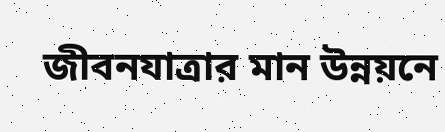জীবনযাত্রার মান উন্নয়নে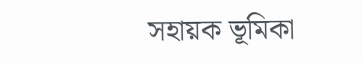সহায়ক ভূমিকা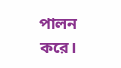পালন করে।